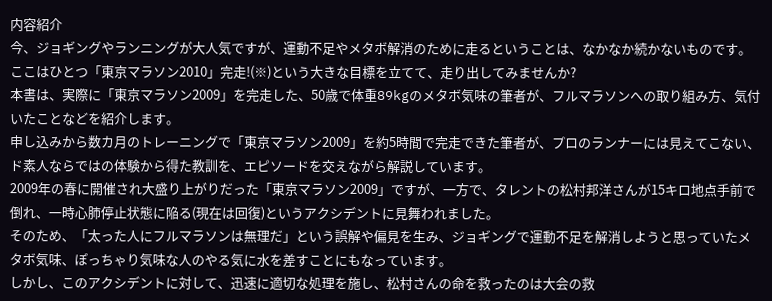内容紹介
今、ジョギングやランニングが大人気ですが、運動不足やメタボ解消のために走るということは、なかなか続かないものです。ここはひとつ「東京マラソン2010」完走!(※)という大きな目標を立てて、走り出してみませんか?
本書は、実際に「東京マラソン2009」を完走した、50歳で体重89kgのメタボ気味の筆者が、フルマラソンへの取り組み方、気付いたことなどを紹介します。
申し込みから数カ月のトレーニングで「東京マラソン2009」を約5時間で完走できた筆者が、プロのランナーには見えてこない、ド素人ならではの体験から得た教訓を、エピソードを交えながら解説しています。
2009年の春に開催され大盛り上がりだった「東京マラソン2009」ですが、一方で、タレントの松村邦洋さんが15キロ地点手前で倒れ、一時心肺停止状態に陥る(現在は回復)というアクシデントに見舞われました。
そのため、「太った人にフルマラソンは無理だ」という誤解や偏見を生み、ジョギングで運動不足を解消しようと思っていたメタボ気味、ぽっちゃり気味な人のやる気に水を差すことにもなっています。
しかし、このアクシデントに対して、迅速に適切な処理を施し、松村さんの命を救ったのは大会の救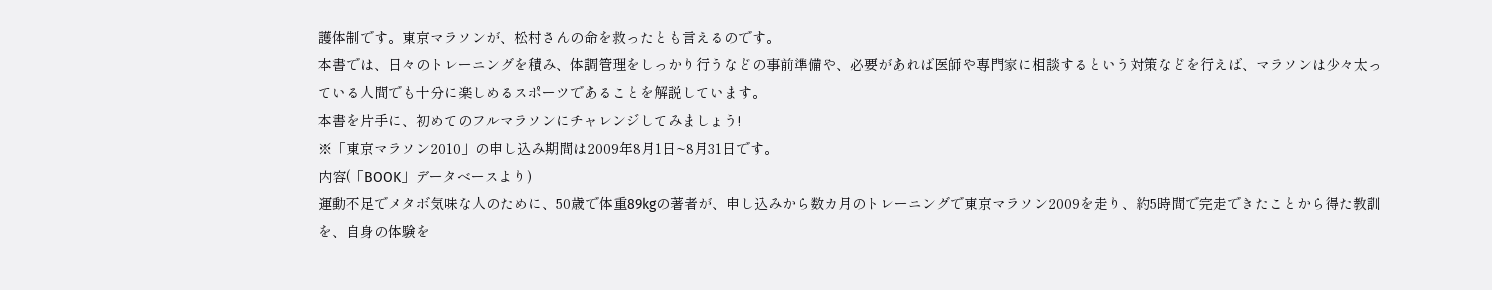護体制です。東京マラソンが、松村さんの命を救ったとも言えるのです。
本書では、日々のトレーニングを積み、体調管理をしっかり行うなどの事前準備や、必要があれば医師や専門家に相談するという対策などを行えば、マラソンは少々太っている人間でも十分に楽しめるスポーツであることを解説しています。
本書を片手に、初めてのフルマラソンにチャレンジしてみましょう!
※「東京マラソン2010」の申し込み期間は2009年8月1日~8月31日です。
内容(「BOOK」データベースより)
運動不足でメタボ気味な人のために、50歳で体重89kgの著者が、申し込みから数カ月のトレーニングで東京マラソン2009を走り、約5時間で完走できたことから得た教訓を、自身の体験を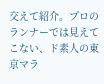交えて紹介。プロのランナーでは見えてこない、ド素人の東京マラ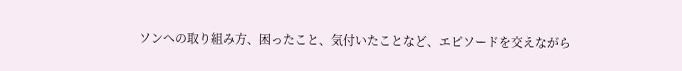ソンへの取り組み方、困ったこと、気付いたことなど、エピソードを交えながら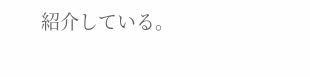紹介している。